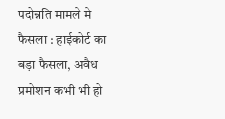पदोन्नति मामले मे फैसला : हाईकोर्ट का बड़ा फैसला, अवैध प्रमोशन कभी भी हो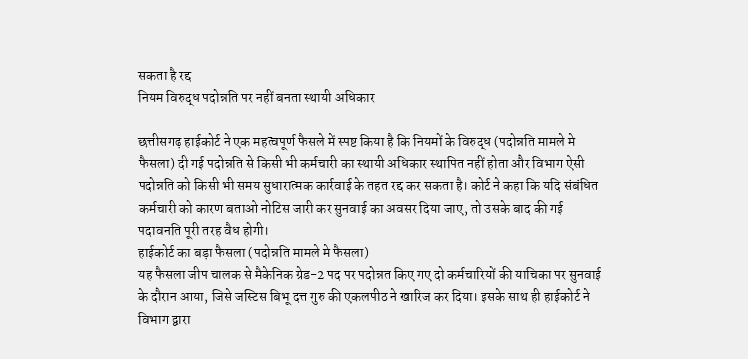सकता है रद्द
नियम विरुद्ध पदोन्नति पर नहीं बनता स्थायी अधिकार

छत्तीसगढ़ हाईकोर्ट ने एक महत्वपूर्ण फैसले में स्पष्ट किया है कि नियमों के विरुद्ध (पदोन्नति मामले मे फैसला) दी गई पदोन्नति से किसी भी कर्मचारी का स्थायी अधिकार स्थापित नहीं होता और विभाग ऐसी पदोन्नति को किसी भी समय सुधारात्मक कार्रवाई के तहत रद्द कर सकता है। कोर्ट ने कहा कि यदि संबंधित कर्मचारी को कारण बताओ नोटिस जारी कर सुनवाई का अवसर दिया जाए, तो उसके बाद की गई पदावनति पूरी तरह वैध होगी।
हाईकोर्ट का बड़ा फैसला (पदोन्नति मामले मे फैसला)
यह फैसला जीप चालक से मैकेनिक ग्रेड-2 पद पर पदोन्नत किए गए दो कर्मचारियों की याचिका पर सुनवाई के दौरान आया, जिसे जस्टिस बिभू दत्त गुरु की एकलपीठ ने खारिज कर दिया। इसके साथ ही हाईकोर्ट ने विभाग द्वारा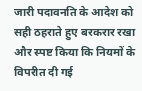जारी पदावनति के आदेश को सही ठहराते हुए बरकरार रखा और स्पष्ट किया कि नियमों के विपरीत दी गई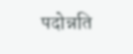पदोन्नति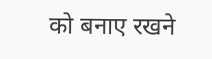को बनाए रखने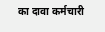का दावा कर्मचारी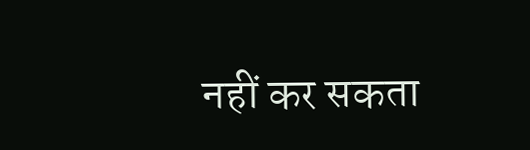नहीं कर सकता